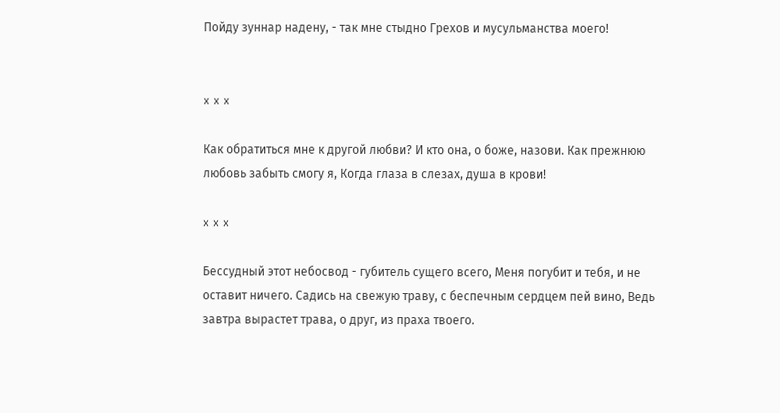Пойду зуннар надену, - так мне стыдно Грехов и мусульманства моего!


x x x

Как обратиться мне к другой любви? И кто она, о боже, назови. Как прежнюю любовь забыть смогу я, Когда глаза в слезах, душа в крови!

x x x

Бессудный этот небосвод - губитель сущего всего, Меня погубит и тебя, и не оставит ничего. Садись на свежую траву, с беспечным сердцем пей вино, Ведь завтра вырастет трава, о друг, из праха твоего.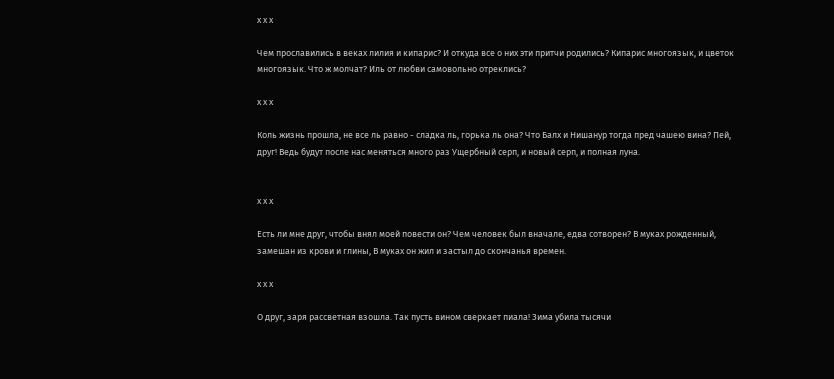x x x

Чем прославились в веках лилия и кипарис? И откуда все о них эти притчи родились? Кипарис многоязык, и цветок многоязык. Что ж молчат? Иль от любви самовольно отреклись?

x x x

Коль жизнь прошла, не все ль равно - сладка ль, горька ль она? Что Балх и Нишанур тогда пред чашею вина? Пей, друг! Ведь будут после нас меняться много раз Ущербный серп, и новый серп, и полная луна.


x x x

Есть ли мне друг, чтобы внял моей повести он? Чем человек был вначале, едва сотворен? В муках рожденный, замешан из крови и глины, В муках он жил и застыл до скончанья времен.

x x x

О друг, заря рассветная взошла. Так пусть вином сверкает пиала! Зима убила тысячи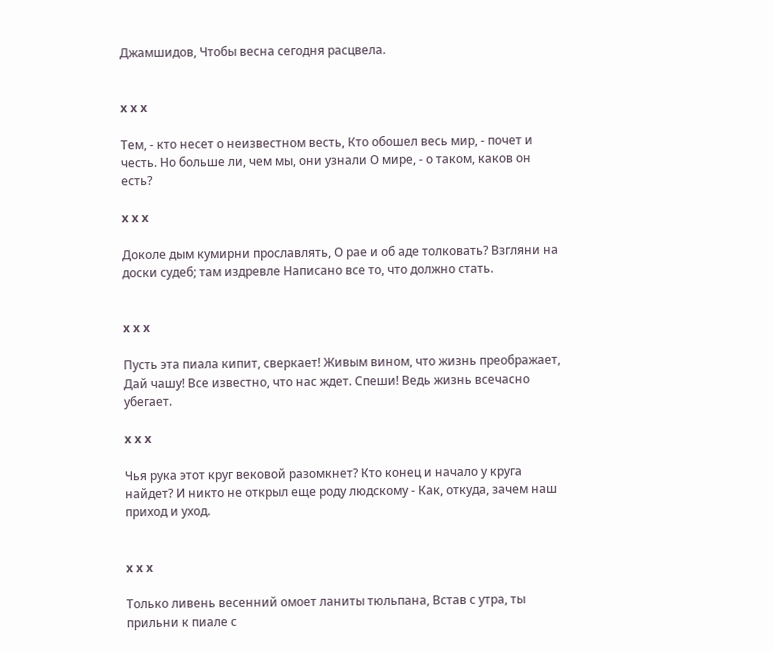Джамшидов, Чтобы весна сегодня расцвела.


x x x

Тем, - кто несет о неизвестном весть, Кто обошел весь мир, - почет и честь. Но больше ли, чем мы, они узнали О мире, - о таком, каков он есть?

x x x

Доколе дым кумирни прославлять, О рае и об аде толковать? Взгляни на доски судеб; там издревле Написано все то, что должно стать.


x x x

Пусть эта пиала кипит, сверкает! Живым вином, что жизнь преображает, Дай чашу! Все известно, что нас ждет. Спеши! Ведь жизнь всечасно убегает.

x x x

Чья рука этот круг вековой разомкнет? Кто конец и начало у круга найдет? И никто не открыл еще роду людскому - Как, откуда, зачем наш приход и уход.


x x x

Только ливень весенний омоет ланиты тюльпана, Встав с утра, ты прильни к пиале с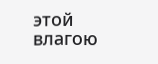этой влагою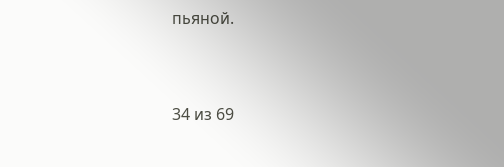пьяной.



34 из 69